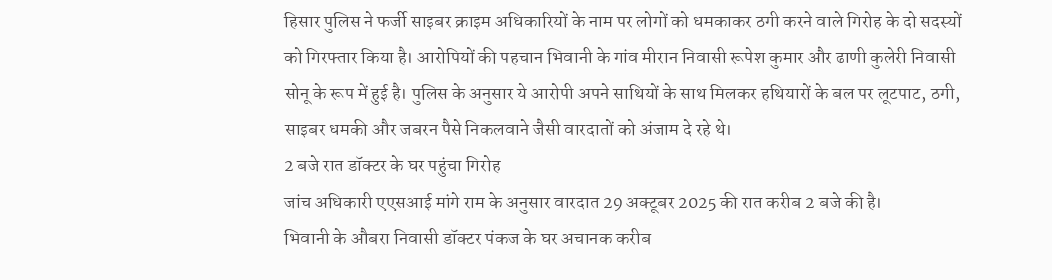हिसार पुलिस ने फर्जी साइबर क्राइम अधिकारियों के नाम पर लोगों को धमकाकर ठगी करने वाले गिरोह के दो सदस्यों को गिरफ्तार किया है। आरोपियों की पहचान भिवानी के गांव मीरान निवासी रूपेश कुमार और ढाणी कुलेरी निवासी सोनू के रूप में हुई है। पुलिस के अनुसार ये आरोपी अपने साथियों के साथ मिलकर हथियारों के बल पर लूटपाट, ठगी, साइबर धमकी और जबरन पैसे निकलवाने जैसी वारदातों को अंजाम दे रहे थे।
2 बजे रात डॉक्टर के घर पहुंचा गिरोह
जांच अधिकारी एएसआई मांगे राम के अनुसार वारदात 29 अक्टूबर 2025 की रात करीब 2 बजे की है।
भिवानी के औबरा निवासी डॉक्टर पंकज के घर अचानक करीब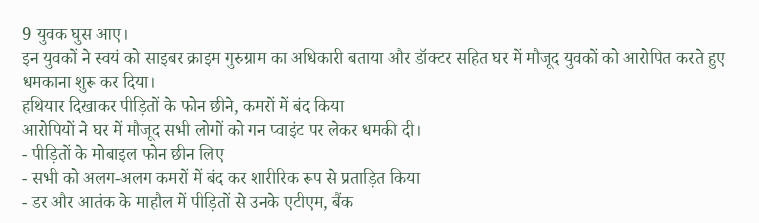9 युवक घुस आए।
इन युवकों ने स्वयं को साइबर क्राइम गुरुग्राम का अधिकारी बताया और डॉक्टर सहित घर में मौजूद युवकों को आरोपित करते हुए धमकाना शुरू कर दिया।
हथियार दिखाकर पीड़ितों के फोन छीने, कमरों में बंद किया
आरोपियों ने घर में मौजूद सभी लोगों को गन प्वाइंट पर लेकर धमकी दी।
- पीड़ितों के मोबाइल फोन छीन लिए
- सभी को अलग-अलग कमरों में बंद कर शारीरिक रूप से प्रताड़ित किया
- डर और आतंक के माहौल में पीड़ितों से उनके एटीएम, बैंक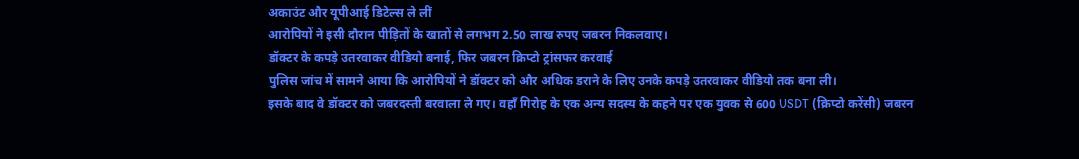अकाउंट और यूपीआई डिटेल्स ले लीं
आरोपियों ने इसी दौरान पीड़ितों के खातों से लगभग 2.50 लाख रुपए जबरन निकलवाए।
डॉक्टर के कपड़े उतरवाकर वीडियो बनाई, फिर जबरन क्रिप्टो ट्रांसफर करवाई
पुलिस जांच में सामने आया कि आरोपियों ने डॉक्टर को और अधिक डराने के लिए उनके कपड़े उतरवाकर वीडियो तक बना ली।
इसके बाद वे डॉक्टर को जबरदस्ती बरवाला ले गए। वहाँ गिरोह के एक अन्य सदस्य के कहने पर एक युवक से 600 USDT (क्रिप्टो करेंसी) जबरन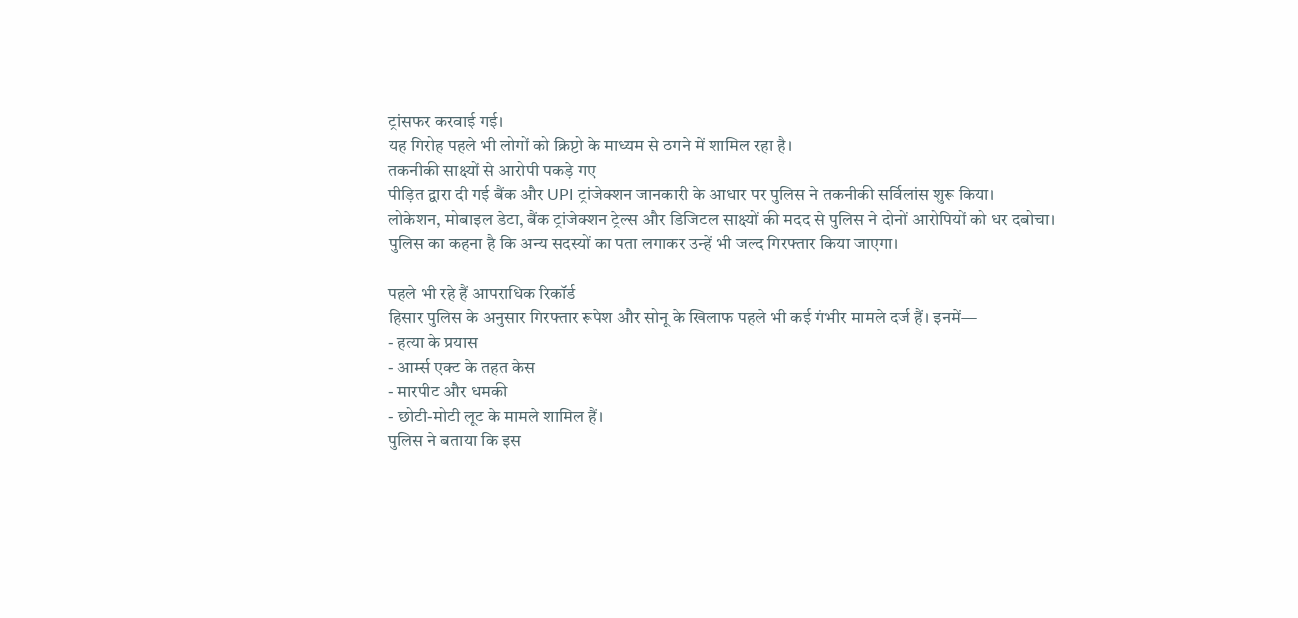ट्रांसफर करवाई गई।
यह गिरोह पहले भी लोगों को क्रिप्टो के माध्यम से ठगने में शामिल रहा है।
तकनीकी साक्ष्यों से आरोपी पकड़े गए
पीड़ित द्वारा दी गई बैंक और UPI ट्रांजेक्शन जानकारी के आधार पर पुलिस ने तकनीकी सर्विलांस शुरू किया।
लोकेशन, मोबाइल डेटा, बैंक ट्रांजेक्शन ट्रेल्स और डिजिटल साक्ष्यों की मदद से पुलिस ने दोनों आरोपियों को धर दबोचा।
पुलिस का कहना है कि अन्य सदस्यों का पता लगाकर उन्हें भी जल्द गिरफ्तार किया जाएगा।

पहले भी रहे हैं आपराधिक रिकॉर्ड
हिसार पुलिस के अनुसार गिरफ्तार रूपेश और सोनू के खिलाफ पहले भी कई गंभीर मामले दर्ज हैं। इनमें—
- हत्या के प्रयास
- आर्म्स एक्ट के तहत केस
- मारपीट और धमकी
- छोटी-मोटी लूट के मामले शामिल हैं।
पुलिस ने बताया कि इस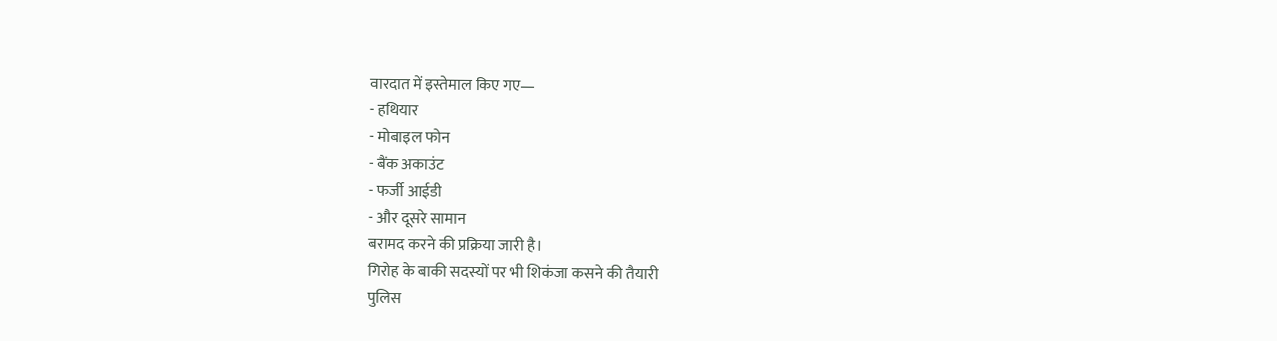वारदात में इस्तेमाल किए गए—
- हथियार
- मोबाइल फोन
- बैंक अकाउंट
- फर्जी आईडी
- और दूसरे सामान
बरामद करने की प्रक्रिया जारी है।
गिरोह के बाकी सदस्यों पर भी शिकंजा कसने की तैयारी
पुलिस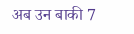अब उन बाकी 7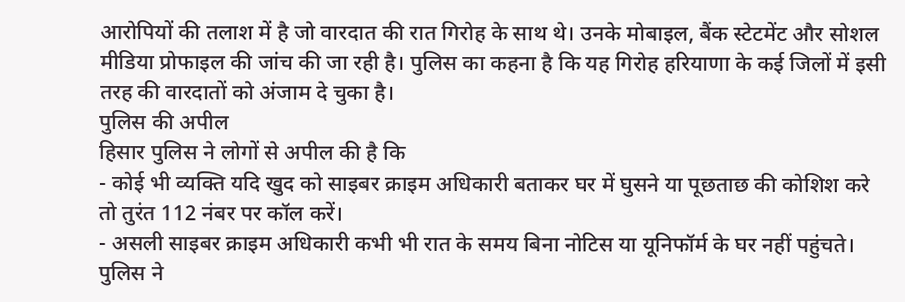आरोपियों की तलाश में है जो वारदात की रात गिरोह के साथ थे। उनके मोबाइल, बैंक स्टेटमेंट और सोशल मीडिया प्रोफाइल की जांच की जा रही है। पुलिस का कहना है कि यह गिरोह हरियाणा के कई जिलों में इसी तरह की वारदातों को अंजाम दे चुका है।
पुलिस की अपील
हिसार पुलिस ने लोगों से अपील की है कि
- कोई भी व्यक्ति यदि खुद को साइबर क्राइम अधिकारी बताकर घर में घुसने या पूछताछ की कोशिश करे तो तुरंत 112 नंबर पर कॉल करें।
- असली साइबर क्राइम अधिकारी कभी भी रात के समय बिना नोटिस या यूनिफॉर्म के घर नहीं पहुंचते।
पुलिस ने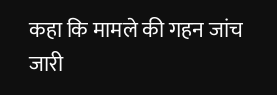कहा कि मामले की गहन जांच जारी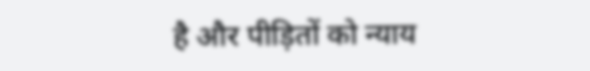है और पीड़ितों को न्याय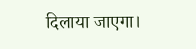दिलाया जाएगा।